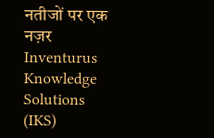नतीजों पर एक नज़र
Inventurus Knowledge Solutions (IKS)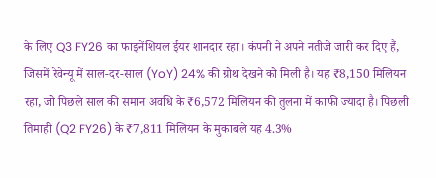के लिए Q3 FY26 का फाइनेंशियल ईयर शानदार रहा। कंपनी ने अपने नतीजे जारी कर दिए हैं, जिसमें रेवेन्यू में साल-दर-साल (YoY) 24% की ग्रोथ देखने को मिली है। यह ₹8,150 मिलियन रहा, जो पिछले साल की समान अवधि के ₹6,572 मिलियन की तुलना में काफी ज्यादा है। पिछली तिमाही (Q2 FY26) के ₹7,811 मिलियन के मुकाबले यह 4.3%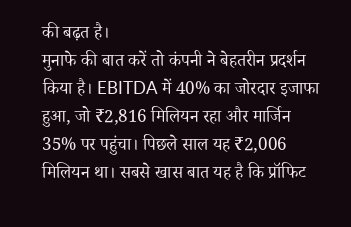की बढ़त है।
मुनाफे की बात करें तो कंपनी ने बेहतरीन प्रदर्शन किया है। EBITDA में 40% का जोरदार इजाफा हुआ, जो ₹2,816 मिलियन रहा और मार्जिन 35% पर पहुंचा। पिछले साल यह ₹2,006 मिलियन था। सबसे खास बात यह है कि प्रॉफिट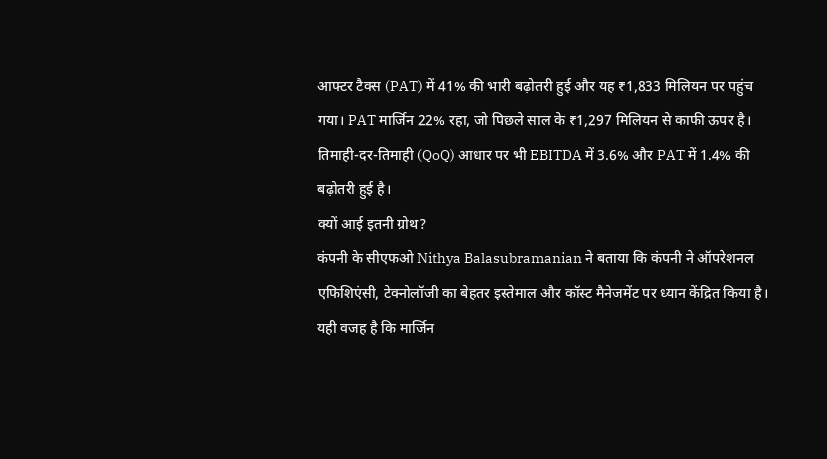आफ्टर टैक्स (PAT) में 41% की भारी बढ़ोतरी हुई और यह ₹1,833 मिलियन पर पहुंच गया। PAT मार्जिन 22% रहा, जो पिछले साल के ₹1,297 मिलियन से काफी ऊपर है। तिमाही-दर-तिमाही (QoQ) आधार पर भी EBITDA में 3.6% और PAT में 1.4% की बढ़ोतरी हुई है।
क्यों आई इतनी ग्रोथ?
कंपनी के सीएफओ Nithya Balasubramanian ने बताया कि कंपनी ने ऑपरेशनल एफिशिएंसी, टेक्नोलॉजी का बेहतर इस्तेमाल और कॉस्ट मैनेजमेंट पर ध्यान केंद्रित किया है। यही वजह है कि मार्जिन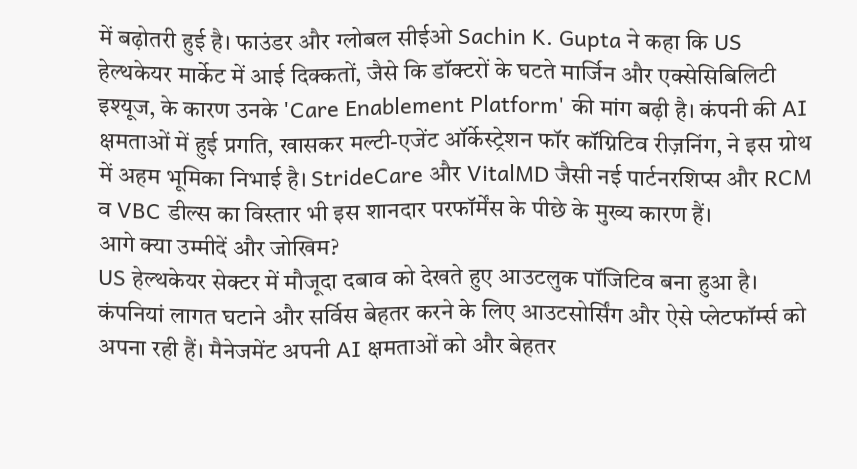में बढ़ोतरी हुई है। फाउंडर और ग्लोबल सीईओ Sachin K. Gupta ने कहा कि US हेल्थकेयर मार्केट में आई दिक्कतों, जैसे कि डॉक्टरों के घटते मार्जिन और एक्सेसिबिलिटी इश्यूज, के कारण उनके 'Care Enablement Platform' की मांग बढ़ी है। कंपनी की AI क्षमताओं में हुई प्रगति, खासकर मल्टी-एजेंट ऑर्केस्ट्रेशन फॉर कॉग्निटिव रीज़निंग, ने इस ग्रोथ में अहम भूमिका निभाई है। StrideCare और VitalMD जैसी नई पार्टनरशिप्स और RCM व VBC डील्स का विस्तार भी इस शानदार परफॉर्मेंस के पीछे के मुख्य कारण हैं।
आगे क्या उम्मीदें और जोखिम?
US हेल्थकेयर सेक्टर में मौजूदा दबाव को देखते हुए आउटलुक पॉजिटिव बना हुआ है। कंपनियां लागत घटाने और सर्विस बेहतर करने के लिए आउटसोर्सिंग और ऐसे प्लेटफॉर्म्स को अपना रही हैं। मैनेजमेंट अपनी AI क्षमताओं को और बेहतर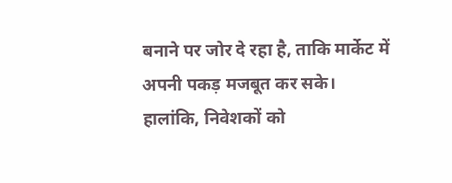बनाने पर जोर दे रहा है, ताकि मार्केट में अपनी पकड़ मजबूत कर सके।
हालांकि, निवेशकों को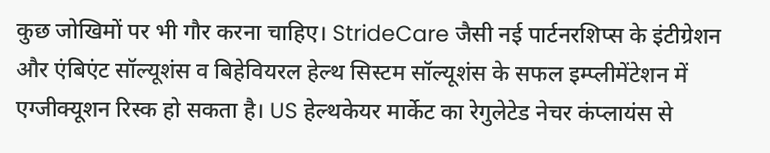कुछ जोखिमों पर भी गौर करना चाहिए। StrideCare जैसी नई पार्टनरशिप्स के इंटीग्रेशन और एंबिएंट सॉल्यूशंस व बिहेवियरल हेल्थ सिस्टम सॉल्यूशंस के सफल इम्प्लीमेंटेशन में एग्जीक्यूशन रिस्क हो सकता है। US हेल्थकेयर मार्केट का रेगुलेटेड नेचर कंप्लायंस से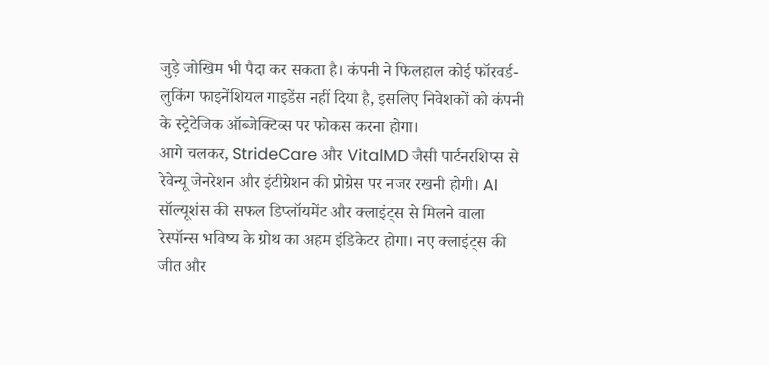जुड़े जोखिम भी पैदा कर सकता है। कंपनी ने फिलहाल कोई फॉरवर्ड-लुकिंग फाइनेंशियल गाइडेंस नहीं दिया है, इसलिए निवेशकों को कंपनी के स्ट्रेटेजिक ऑब्जेक्टिव्स पर फोकस करना होगा।
आगे चलकर, StrideCare और VitalMD जैसी पार्टनरशिप्स से रेवेन्यू जेनरेशन और इंटीग्रेशन की प्रोग्रेस पर नजर रखनी होगी। AI सॉल्यूशंस की सफल डिप्लॉयमेंट और क्लाइंट्स से मिलने वाला रेस्पॉन्स भविष्य के ग्रोथ का अहम इंडिकेटर होगा। नए क्लाइंट्स की जीत और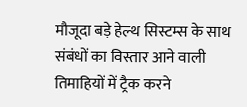मौजूदा बड़े हेल्थ सिस्टम्स के साथ संबंधों का विस्तार आने वाली तिमाहियों में ट्रैक करने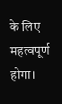के लिए महत्वपूर्ण होगा।